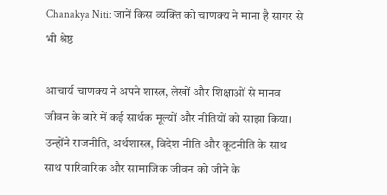Chanakya Niti: जानें किस व्यक्ति को चाणक्य ने माना है सागर से भी श्रेष्ठ

आचार्य चाणक्य ने अपने शास्त्र, लेखों और शिक्षाओं से मानव जीवन के बारे में कई सार्थक मूल्यों और नीतियों को साझा किया। उन्होंने राजनीति, अर्थशास्त्र, विदेश नीति और कूटनीति के साथ साथ पारिवारिक और सामाजिक जीवन को जीने के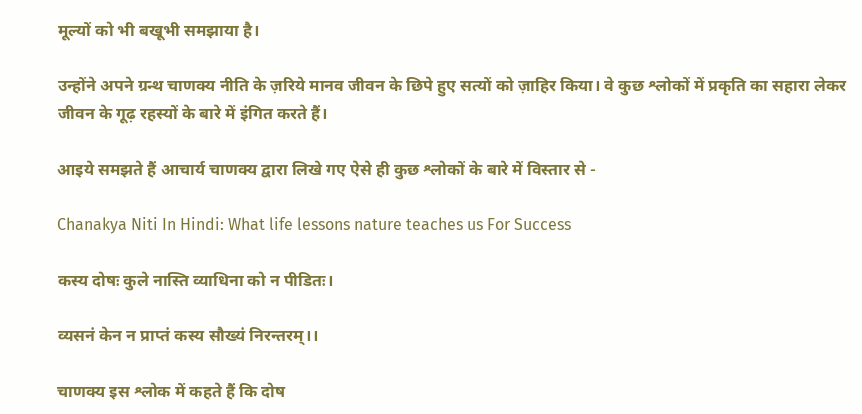मूल्यों को भी बखूभी समझाया है।

उन्होंने अपने ग्रन्थ चाणक्य नीति के ज़रिये मानव जीवन के छिपे हुए सत्यों को ज़ाहिर किया। वे कुछ श्लोकों में प्रकृति का सहारा लेकर जीवन के गूढ़ रहस्यों के बारे में इंगित करते हैं।

आइये समझते हैं आचार्य चाणक्य द्वारा लिखे गए ऐसे ही कुछ श्लोकों के बारे में विस्तार से -

Chanakya Niti In Hindi: What life lessons nature teaches us For Success

कस्य दोषः कुले नास्ति व्याधिना को न पीडितः।

व्यसनं केन न प्राप्तं कस्य सौख्यं निरन्तरम्।।

चाणक्य इस श्लोक में कहते हैं कि दोष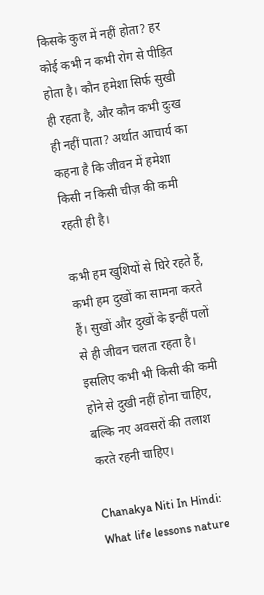किसके कुल में नहीं होता? हर कोई कभी न कभी रोग से पीड़ित होता है। कौन हमेशा सिर्फ सुखी ही रहता है, और कौन कभी दुःख ही नहीं पाता? अर्थात आचार्य का कहना है कि जीवन में हमेशा किसी न किसी चीज़ की कमी रहती ही है।

कभी हम खुशियों से घिरे रहते हैं, कभी हम दुखों का सामना करते हैं। सुखों और दुखों के इन्हीं पलों से ही जीवन चलता रहता है। इसलिए कभी भी किसी की कमी होने से दुखी नहीं होना चाहिए, बल्कि नए अवसरों की तलाश करते रहनी चाहिए।

Chanakya Niti In Hindi: What life lessons nature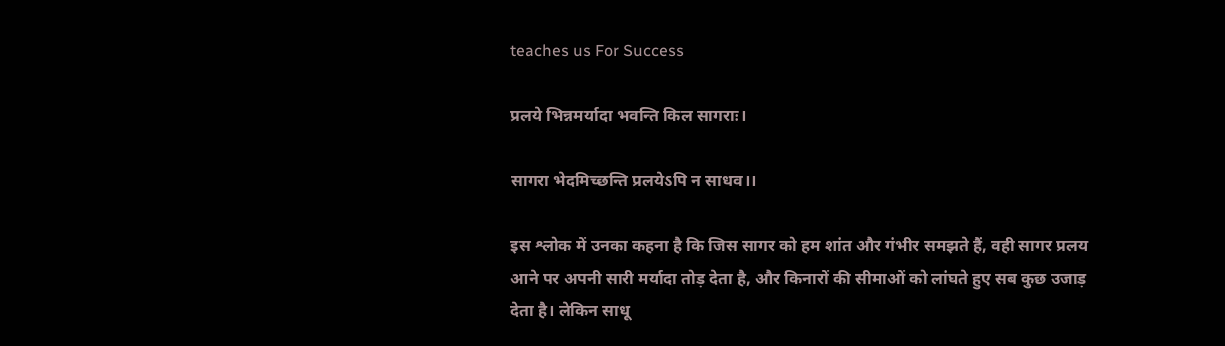teaches us For Success

प्रलये भिन्नमर्यादा भवन्ति किल सागराः।

सागरा भेदमिच्छन्ति प्रलयेऽपि न साधव।।

इस श्लोक में उनका कहना है कि जिस सागर को हम शांत और गंभीर समझते हैं, वही सागर प्रलय आने पर अपनी सारी मर्यादा तोड़ देता है, और किनारों की सीमाओं को लांघते हुए सब कुछ उजाड़ देता है। लेकिन साधू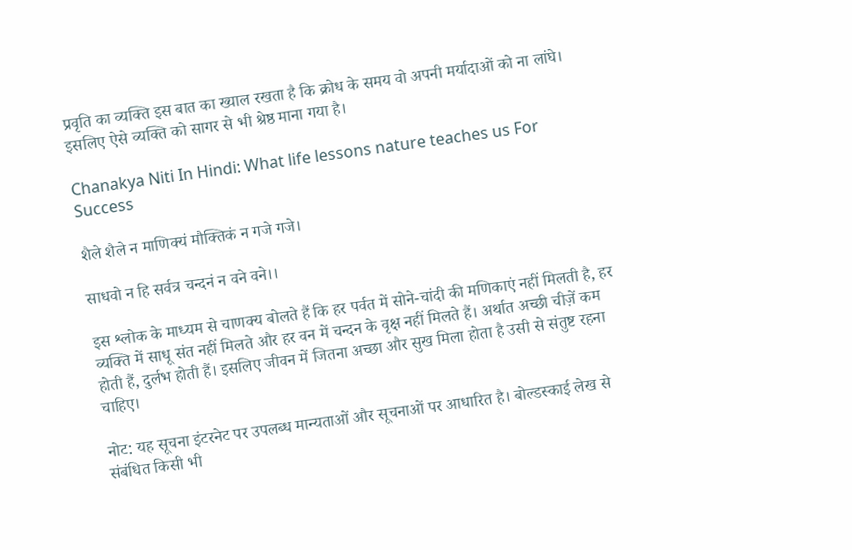प्रवृति का व्यक्ति इस बात का ख्याल रखता है कि क्रोध के समय वो अपनी मर्यादाओं को ना लांघे। इसलिए ऐसे व्यक्ति को सागर से भी श्रेष्ठ माना गया है।

Chanakya Niti In Hindi: What life lessons nature teaches us For Success

शैले शैले न माणिक्यं मौक्तिकं न गजे गजे।

साधवो न हि सर्वत्र चन्दनं न वने वने।।

इस श्लोक के माध्यम से चाणक्य बोलते हैं कि हर पर्वत में सोने-चांदी की मणिकाएं नहीं मिलती है, हर व्यक्ति में साधू संत नहीं मिलते और हर वन में चन्दन के वृक्ष नहीं मिलते हैं। अर्थात अच्छी चीज़ें कम होती हैं, दुर्लभ होती हैं। इसलिए जीवन में जितना अच्छा और सुख मिला होता है उसी से संतुष्ट रहना चाहिए।

नोट: यह सूचना इंटरनेट पर उपलब्ध मान्यताओं और सूचनाओं पर आधारित है। बोल्डस्काई लेख से संबंधित किसी भी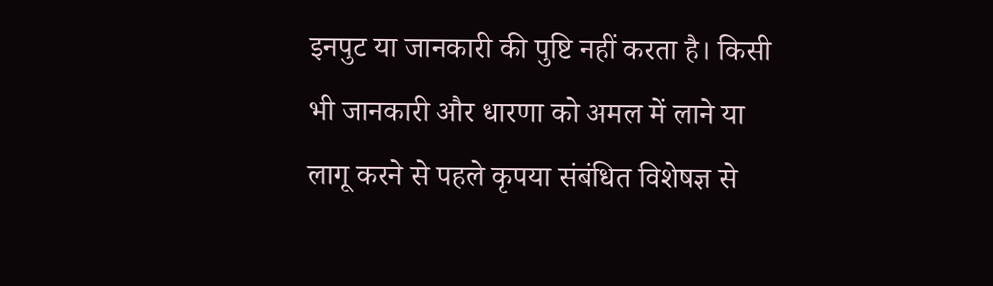इनपुट या जानकारी की पुष्टि नहीं करता है। किसी भी जानकारी और धारणा को अमल में लाने या लागू करने से पहले कृपया संबंधित विशेषज्ञ से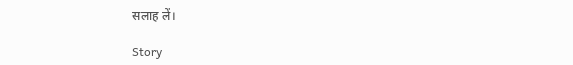सलाह लें।

Story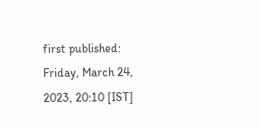first published: Friday, March 24, 2023, 20:10 [IST]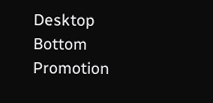Desktop Bottom Promotion